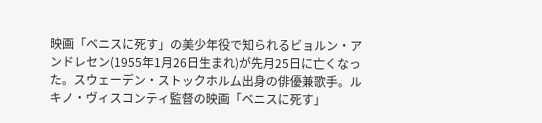映画「ベニスに死す」の美少年役で知られるビョルン・アンドレセン(1955年1月26日生まれ)が先月25日に亡くなった。スウェーデン・ストックホルム出身の俳優兼歌手。ルキノ・ヴィスコンティ監督の映画「ベニスに死す」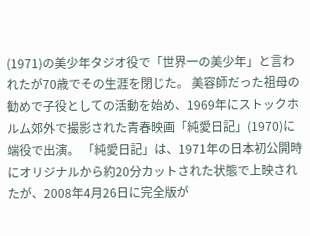(1971)の美少年タジオ役で「世界一の美少年」と言われたが70歳でその生涯を閉じた。 美容師だった祖母の勧めで子役としての活動を始め、1969年にストックホルム郊外で撮影された青春映画「純愛日記」(1970)に端役で出演。 「純愛日記」は、1971年の日本初公開時にオリジナルから約20分カットされた状態で上映されたが、2008年4月26日に完全版が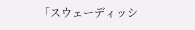「スウェーディッシ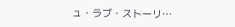ュ・ラブ・ストーリ…